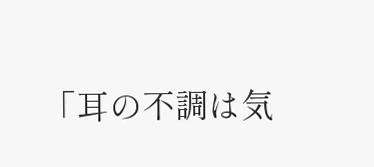「耳の不調は気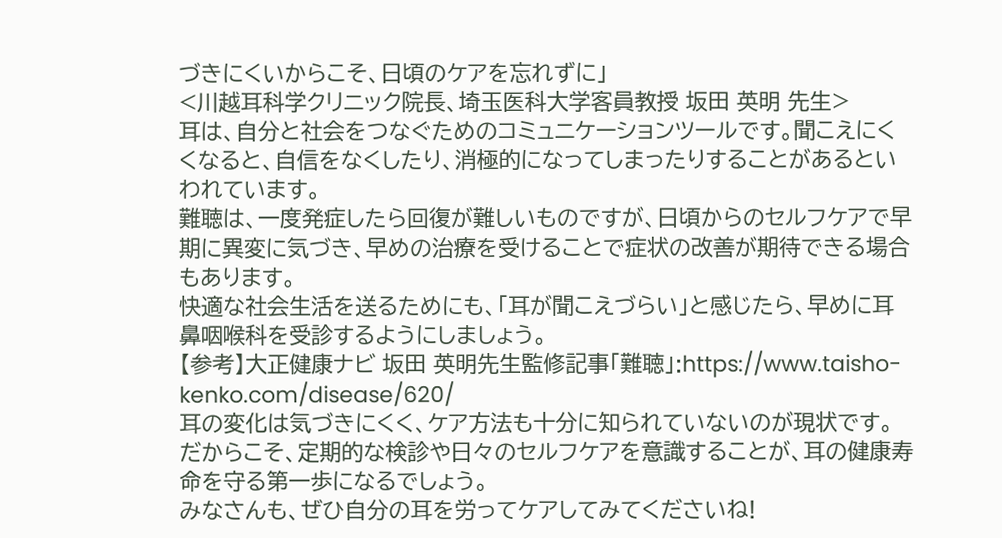づきにくいからこそ、日頃のケアを忘れずに」
<川越耳科学クリニック院長、埼玉医科大学客員教授 坂田 英明 先生>
耳は、自分と社会をつなぐためのコミュニケーションツールです。聞こえにくくなると、自信をなくしたり、消極的になってしまったりすることがあるといわれています。
難聴は、一度発症したら回復が難しいものですが、日頃からのセルフケアで早期に異変に気づき、早めの治療を受けることで症状の改善が期待できる場合もあります。
快適な社会生活を送るためにも、「耳が聞こえづらい」と感じたら、早めに耳鼻咽喉科を受診するようにしましょう。
【参考】大正健康ナビ 坂田 英明先生監修記事「難聴」:https://www.taisho-kenko.com/disease/620/
耳の変化は気づきにくく、ケア方法も十分に知られていないのが現状です。
だからこそ、定期的な検診や日々のセルフケアを意識することが、耳の健康寿命を守る第一歩になるでしょう。
みなさんも、ぜひ自分の耳を労ってケアしてみてくださいね!